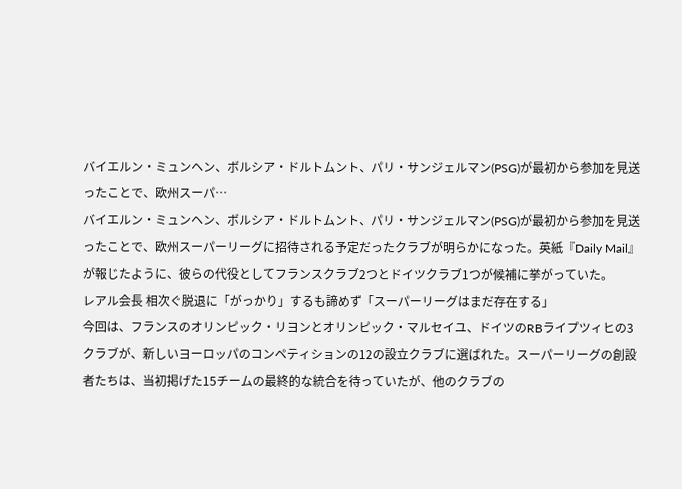バイエルン・ミュンヘン、ボルシア・ドルトムント、パリ・サンジェルマン(PSG)が最初から参加を見送ったことで、欧州スーパ…
バイエルン・ミュンヘン、ボルシア・ドルトムント、パリ・サンジェルマン(PSG)が最初から参加を見送ったことで、欧州スーパーリーグに招待される予定だったクラブが明らかになった。英紙『Daily Mail』が報じたように、彼らの代役としてフランスクラブ2つとドイツクラブ1つが候補に挙がっていた。
レアル会長 相次ぐ脱退に「がっかり」するも諦めず「スーパーリーグはまだ存在する」
今回は、フランスのオリンピック・リヨンとオリンピック・マルセイユ、ドイツのRBライプツィヒの3クラブが、新しいヨーロッパのコンペティションの12の設立クラブに選ばれた。スーパーリーグの創設者たちは、当初掲げた15チームの最終的な統合を待っていたが、他のクラブの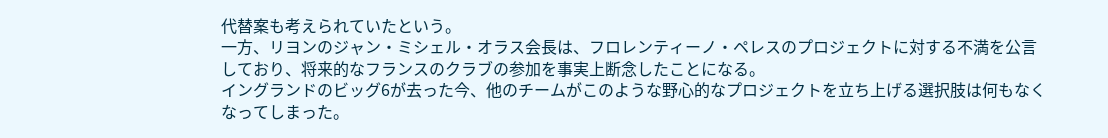代替案も考えられていたという。
一方、リヨンのジャン・ミシェル・オラス会長は、フロレンティーノ・ペレスのプロジェクトに対する不満を公言しており、将来的なフランスのクラブの参加を事実上断念したことになる。
イングランドのビッグ6が去った今、他のチームがこのような野心的なプロジェクトを立ち上げる選択肢は何もなくなってしまった。